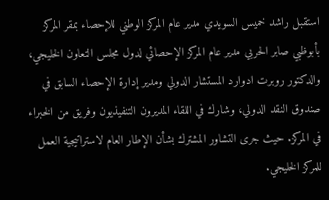استقبل راشد خميس السويدي مدير عام المركز الوطني للإحصاء بمقر المركز بأبوظبي صابر الحربي مدير عام المركز الإحصائي لدول مجلس التعاون الخليجي، والدكتور روبرت ادوارد المستشار الدولي ومدير إدارة الإحصاء السابق في صندوق النقد الدولي، وشارك في اللقاء المديرون التنفيذيون وفريق من الخبراء في المركز. حيث جرى التشاور المشترك بشأن الإطار العام لاستراتيجية العمل للمركز الخليجي.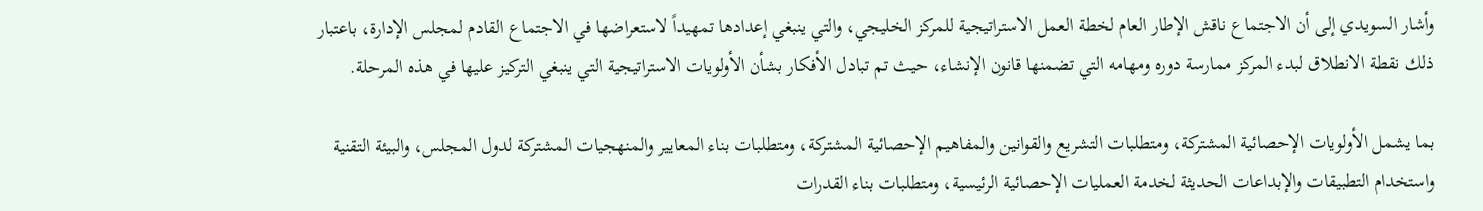وأشار السويدي إلى أن الاجتماع ناقش الإطار العام لخطة العمل الاستراتيجية للمركز الخليجي، والتي ينبغي إعدادها تمهيداً لاستعراضها في الاجتماع القادم لمجلس الإدارة، باعتبار ذلك نقطة الانطلاق لبدء المركز ممارسة دوره ومهامه التي تضمنها قانون الإنشاء، حيث تم تبادل الأفكار بشأن الأولويات الاستراتيجية التي ينبغي التركيز عليها في هذه المرحلة.

بما يشمل الأولويات الإحصائية المشتركة، ومتطلبات التشريع والقوانين والمفاهيم الإحصائية المشتركة، ومتطلبات بناء المعايير والمنهجيات المشتركة لدول المجلس، والبيئة التقنية واستخدام التطبيقات والإبداعات الحديثة لخدمة العمليات الإحصائية الرئيسية، ومتطلبات بناء القدرات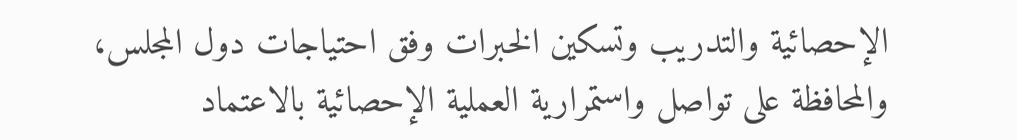الإحصائية والتدريب وتسكين الخبرات وفق احتياجات دول المجلس، والمحافظة على تواصل واستمرارية العملية الإحصائية بالاعتماد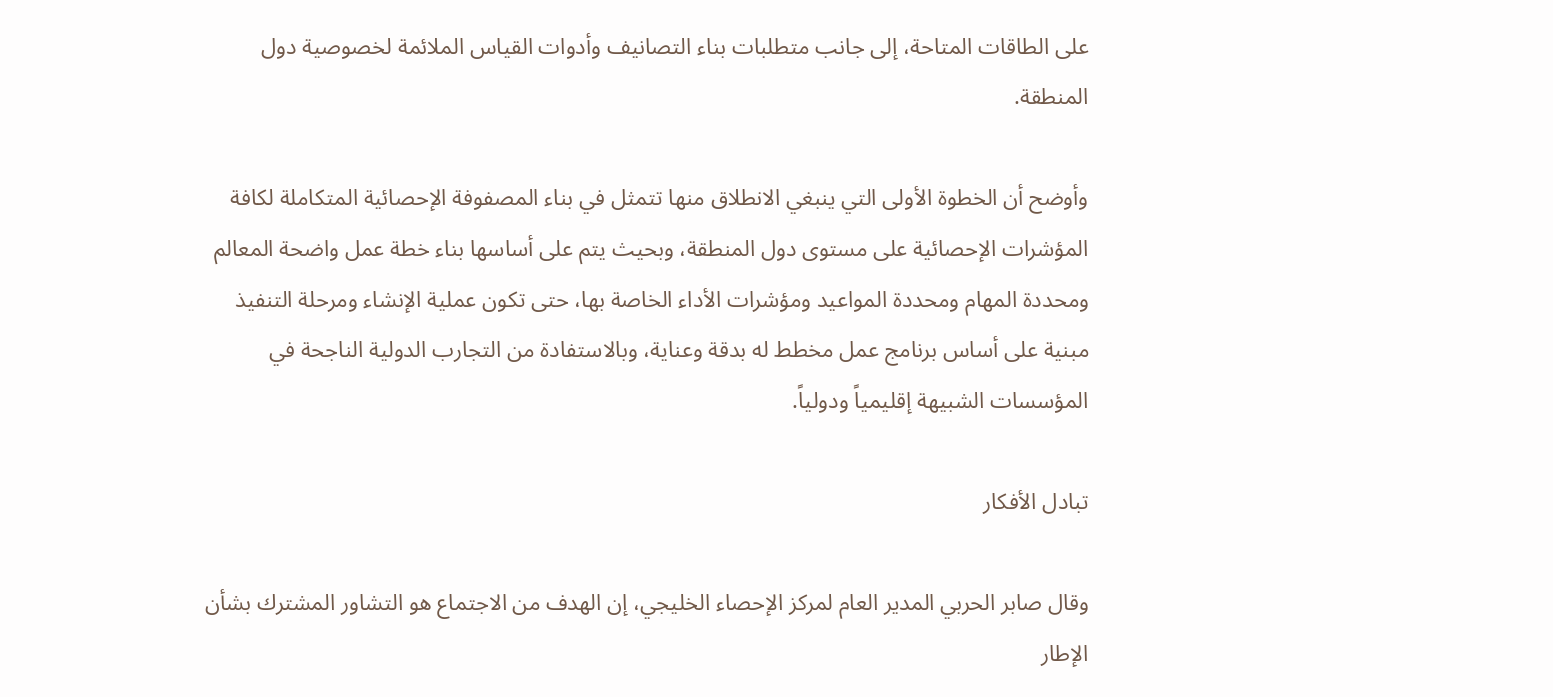على الطاقات المتاحة، إلى جانب متطلبات بناء التصانيف وأدوات القياس الملائمة لخصوصية دول المنطقة.

وأوضح أن الخطوة الأولى التي ينبغي الانطلاق منها تتمثل في بناء المصفوفة الإحصائية المتكاملة لكافة المؤشرات الإحصائية على مستوى دول المنطقة، وبحيث يتم على أساسها بناء خطة عمل واضحة المعالم ومحددة المهام ومحددة المواعيد ومؤشرات الأداء الخاصة بها، حتى تكون عملية الإنشاء ومرحلة التنفيذ مبنية على أساس برنامج عمل مخطط له بدقة وعناية، وبالاستفادة من التجارب الدولية الناجحة في المؤسسات الشبيهة إقليمياً ودولياً.

تبادل الأفكار

وقال صابر الحربي المدير العام لمركز الإحصاء الخليجي، إن الهدف من الاجتماع هو التشاور المشترك بشأن الإطار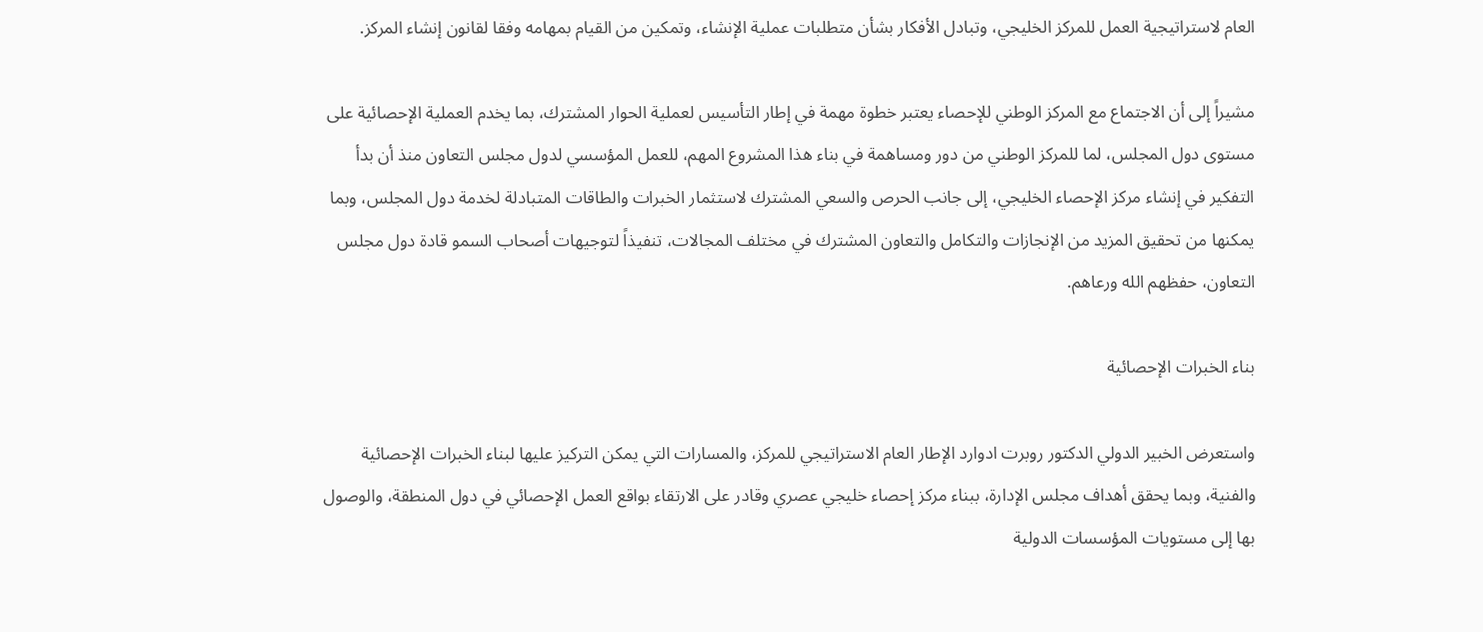العام لاستراتيجية العمل للمركز الخليجي، وتبادل الأفكار بشأن متطلبات عملية الإنشاء، وتمكين من القيام بمهامه وفقا لقانون إنشاء المركز.

مشيراً إلى أن الاجتماع مع المركز الوطني للإحصاء يعتبر خطوة مهمة في إطار التأسيس لعملية الحوار المشترك، بما يخدم العملية الإحصائية على مستوى دول المجلس، لما للمركز الوطني من دور ومساهمة في بناء هذا المشروع المهم، للعمل المؤسسي لدول مجلس التعاون منذ أن بدأ التفكير في إنشاء مركز الإحصاء الخليجي، إلى جانب الحرص والسعي المشترك لاستثمار الخبرات والطاقات المتبادلة لخدمة دول المجلس، وبما يمكنها من تحقيق المزيد من الإنجازات والتكامل والتعاون المشترك في مختلف المجالات، تنفيذاً لتوجيهات أصحاب السمو قادة دول مجلس التعاون، حفظهم الله ورعاهم.

بناء الخبرات الإحصائية

واستعرض الخبير الدولي الدكتور روبرت ادوارد الإطار العام الاستراتيجي للمركز، والمسارات التي يمكن التركيز عليها لبناء الخبرات الإحصائية والفنية، وبما يحقق أهداف مجلس الإدارة، ببناء مركز إحصاء خليجي عصري وقادر على الارتقاء بواقع العمل الإحصائي في دول المنطقة، والوصول بها إلى مستويات المؤسسات الدولية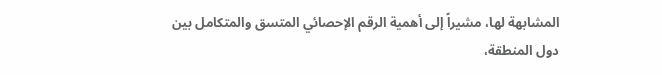المشابهة لها، مشيراً إلى أهمية الرقم الإحصائي المتسق والمتكامل بين دول المنطقة،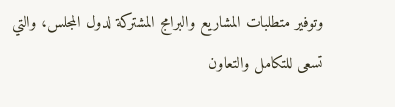وتوفير متطلبات المشاريع والبرامج المشتركة لدول المجلس، والتي تسعى للتكامل والتعاون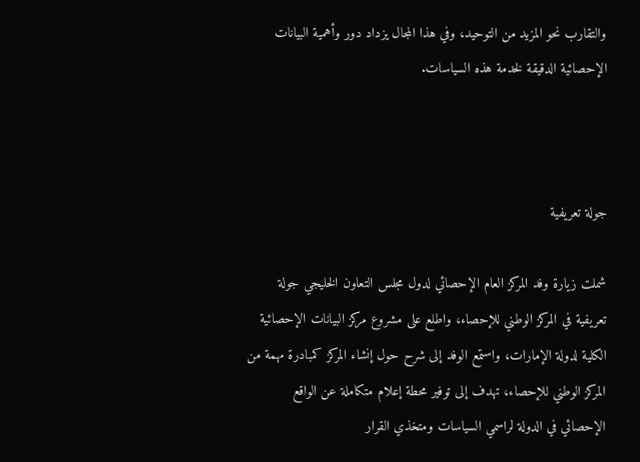والتقارب نحو المزيد من التوحيد، وفي هذا المجال يزداد دور وأهمية البيانات الإحصائية الدقيقة لخدمة هذه السياسات.



جولة تعريفية

شملت زيارة وفد المركز العام الإحصائي لدول مجلس التعاون الخليجي جولة تعريفية في المركز الوطني للإحصاء، واطلع على مشروع مركز البيانات الإحصائية الكلية لدولة الإمارات، واستمع الوفد إلى شرح حول إنشاء المركز كمبادرة مهمة من المركز الوطني للإحصاء، تهدف إلى توفير محطة إعلام متكاملة عن الواقع الإحصائي في الدولة لراسمي السياسات ومتخذي القرار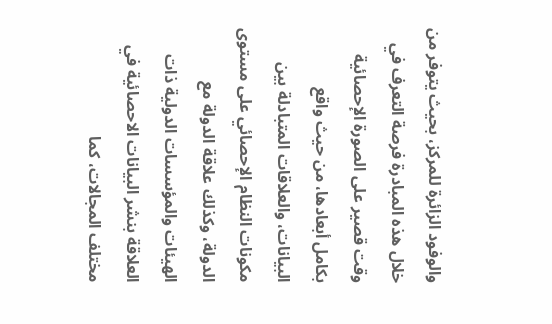والوفود الزائرة للمركز، بحيث يتوفر من خلال هذه المبادرة فرصة التعرف في وقت قصير على الصورة الإحصائية بكامل أبعادها، من حيث واقع البيانات، والعلاقات المتبادلة بين مكونات النظام الإحصائي على مستوى الدولة، وكذلك علاقة الدولة مع الهيئات والمؤسسات الدولية ذات العلاقة بنشر البيانات الاحصائية في مختلف المجالات، كما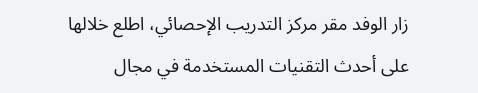زار الوفد مقر مركز التدريب الإحصائي، اطلع خلالها على أحدث التقنيات المستخدمة في مجال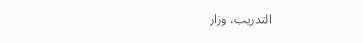التدريب، وزار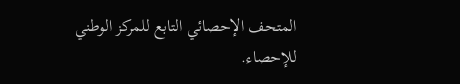المتحف الإحصائي التابع للمركز الوطني للإحصاء.